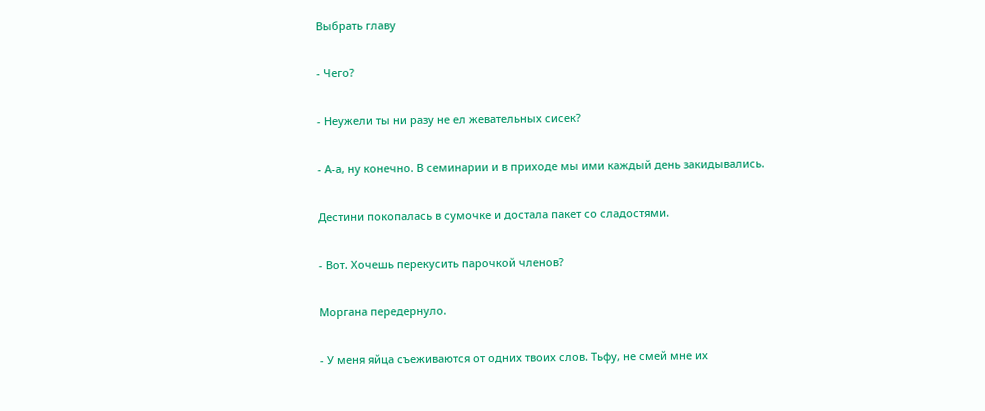Выбрать главу

- Чего?

- Неужели ты ни разу не ел жевательных сисек?

- А-а, ну конечно. В семинарии и в приходе мы ими каждый день закидывались.

Дестини покопалась в сумочке и достала пакет со сладостями.

- Вот. Хочешь перекусить парочкой членов?

Моргана передернуло.

- У меня яйца съеживаются от одних твоих слов. Тьфу, не смей мне их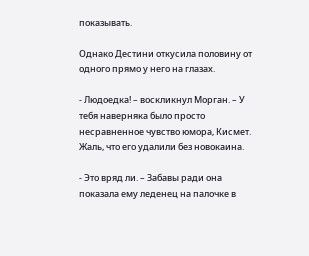показывать.

Однако Дестини откусила половину от одного прямо у него на глазах.

- Людоедка! – воскликнул Морган. – У тебя наверняка было просто несравненное чувство юмора, Кисмет. Жаль, что его удалили без новокаина.

- Это вряд ли. – Забавы ради она показала ему леденец на палочке в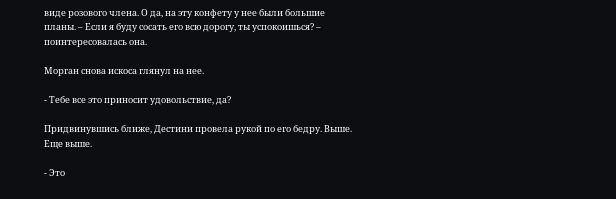виде розового члена. О да, на эту конфету у нее были большие планы. – Если я буду сосать его всю дорогу, ты успокоишься? – поинтересовалась она.

Морган снова искоса глянул на нее.

- Тебе все это приносит удовольствие, да?

Придвинувшись ближе, Дестини провела рукой по его бедру. Выше. Еще выше.

- Это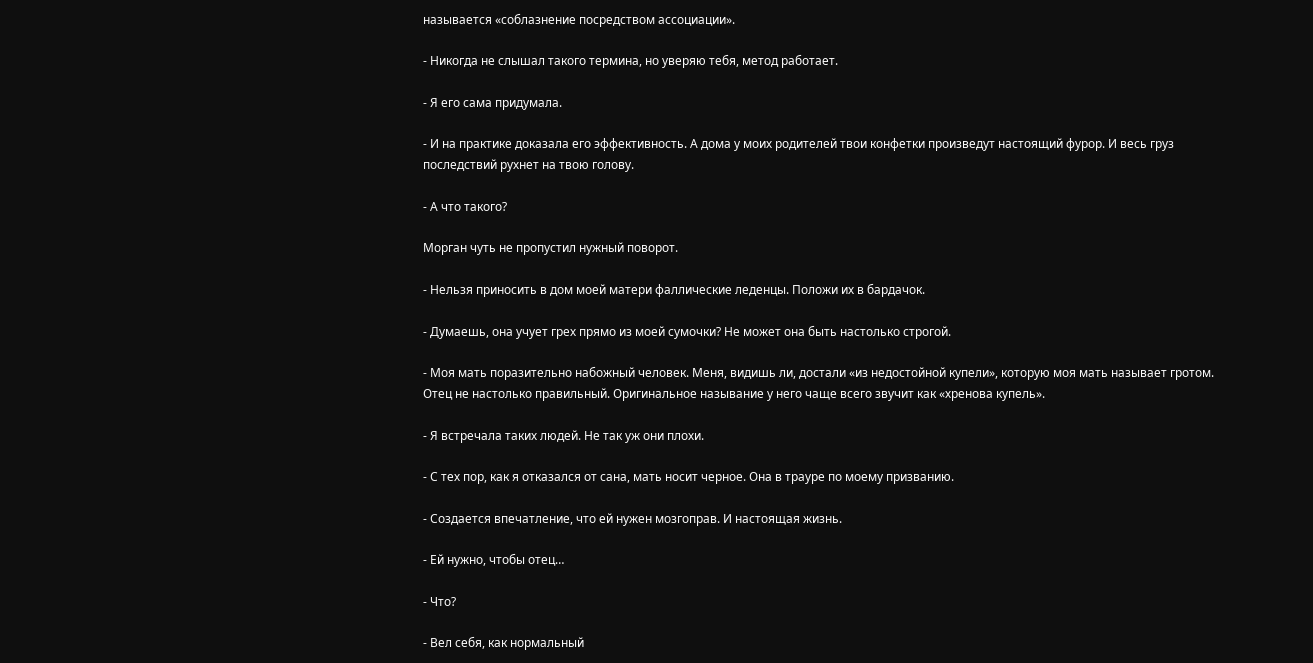называется «соблазнение посредством ассоциации».

- Никогда не слышал такого термина, но уверяю тебя, метод работает.

- Я его сама придумала.

- И на практике доказала его эффективность. А дома у моих родителей твои конфетки произведут настоящий фурор. И весь груз последствий рухнет на твою голову.

- А что такого?

Морган чуть не пропустил нужный поворот.

- Нельзя приносить в дом моей матери фаллические леденцы. Положи их в бардачок.

- Думаешь, она учует грех прямо из моей сумочки? Не может она быть настолько строгой.

- Моя мать поразительно набожный человек. Меня, видишь ли, достали «из недостойной купели», которую моя мать называет гротом. Отец не настолько правильный. Оригинальное называние у него чаще всего звучит как «хренова купель».

- Я встречала таких людей. Не так уж они плохи.

- С тех пор, как я отказался от сана, мать носит черное. Она в трауре по моему призванию.

- Создается впечатление, что ей нужен мозгоправ. И настоящая жизнь.

- Ей нужно, чтобы отец…

- Что?

- Вел себя, как нормальный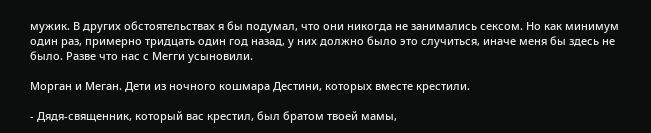мужик. В других обстоятельствах я бы подумал, что они никогда не занимались сексом. Но как минимум один раз, примерно тридцать один год назад, у них должно было это случиться, иначе меня бы здесь не было. Разве что нас с Мегги усыновили.

Морган и Меган. Дети из ночного кошмара Дестини, которых вместе крестили.

- Дядя-священник, который вас крестил, был братом твоей мамы,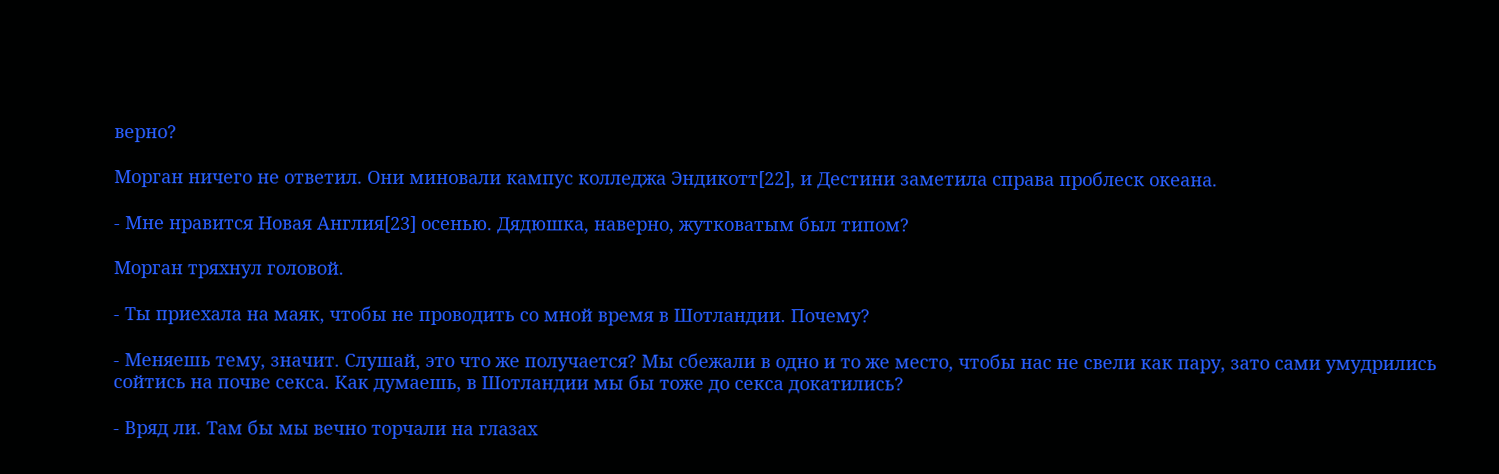верно?

Морган ничего не ответил. Они миновали кампус колледжа Эндикотт[22], и Дестини заметила справа проблеск океана.

- Мне нравится Новая Англия[23] осенью. Дядюшка, наверно, жутковатым был типом?

Морган тряхнул головой.

- Ты приехала на маяк, чтобы не проводить со мной время в Шотландии. Почему?

- Меняешь тему, значит. Слушай, это что же получается? Мы сбежали в одно и то же место, чтобы нас не свели как пару, зато сами умудрились сойтись на почве секса. Как думаешь, в Шотландии мы бы тоже до секса докатились?

- Вряд ли. Там бы мы вечно торчали на глазах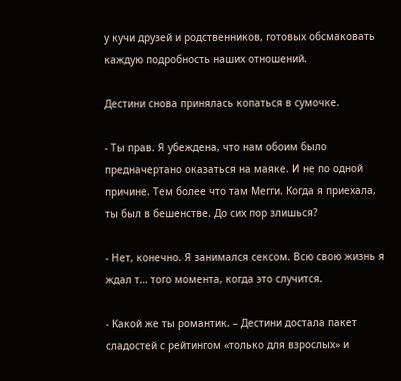у кучи друзей и родственников, готовых обсмаковать каждую подробность наших отношений.

Дестини снова принялась копаться в сумочке.

- Ты прав. Я убеждена, что нам обоим было предначертано оказаться на маяке. И не по одной причине. Тем более что там Мегги. Когда я приехала, ты был в бешенстве. До сих пор злишься?

- Нет, конечно. Я занимался сексом. Всю свою жизнь я ждал т… того момента, когда это случится.

- Какой же ты романтик. – Дестини достала пакет сладостей с рейтингом «только для взрослых» и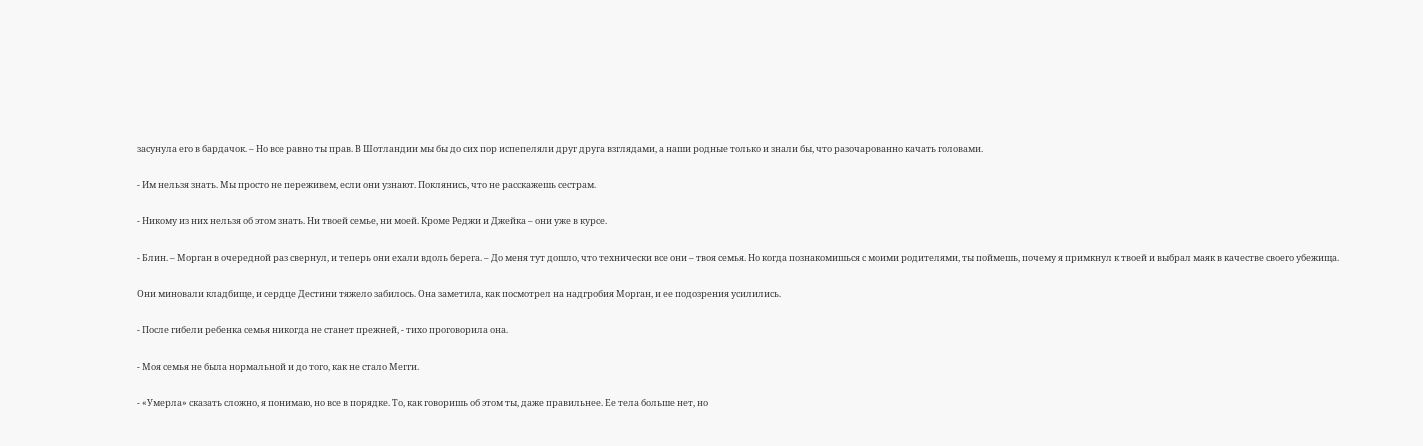засунула его в бардачок. – Но все равно ты прав. В Шотландии мы бы до сих пор испепеляли друг друга взглядами, а наши родные только и знали бы, что разочарованно качать головами.

- Им нельзя знать. Мы просто не переживем, если они узнают. Поклянись, что не расскажешь сестрам.

- Никому из них нельзя об этом знать. Ни твоей семье, ни моей. Кроме Реджи и Джейка – они уже в курсе.

- Блин. – Морган в очередной раз свернул, и теперь они ехали вдоль берега. – До меня тут дошло, что технически все они – твоя семья. Но когда познакомишься с моими родителями, ты поймешь, почему я примкнул к твоей и выбрал маяк в качестве своего убежища.

Они миновали кладбище, и сердце Дестини тяжело забилось. Она заметила, как посмотрел на надгробия Морган, и ее подозрения усилились.

- После гибели ребенка семья никогда не станет прежней, - тихо проговорила она.

- Моя семья не была нормальной и до того, как не стало Мегги.

- «Умерла» сказать сложно, я понимаю, но все в порядке. То, как говоришь об этом ты, даже правильнее. Ее тела больше нет, но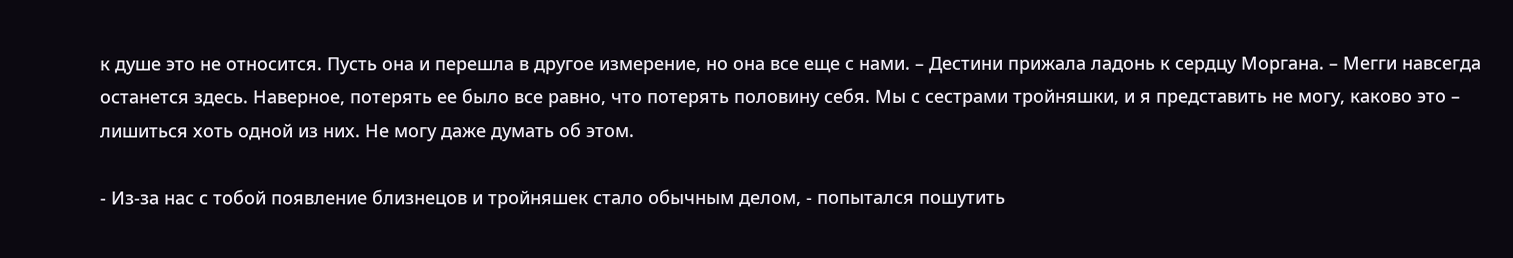к душе это не относится. Пусть она и перешла в другое измерение, но она все еще с нами. – Дестини прижала ладонь к сердцу Моргана. – Мегги навсегда останется здесь. Наверное, потерять ее было все равно, что потерять половину себя. Мы с сестрами тройняшки, и я представить не могу, каково это – лишиться хоть одной из них. Не могу даже думать об этом.

- Из-за нас с тобой появление близнецов и тройняшек стало обычным делом, - попытался пошутить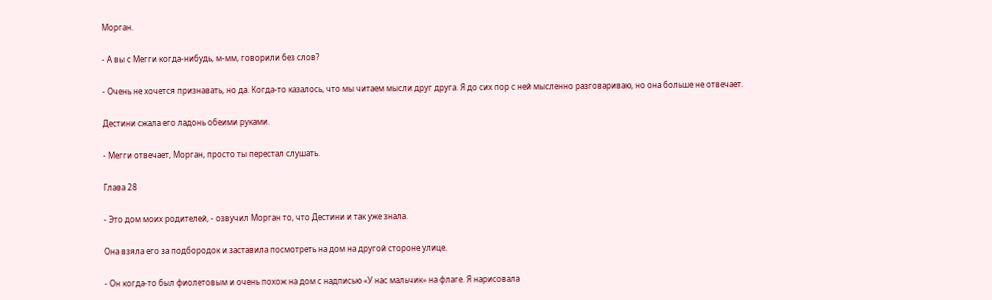Морган.

- А вы с Мегги когда-нибудь, м-мм, говорили без слов?

- Очень не хочется признавать, но да. Когда-то казалось, что мы читаем мысли друг друга. Я до сих пор с ней мысленно разговариваю, но она больше не отвечает.

Дестини сжала его ладонь обеими руками.

- Мегги отвечает, Морган, просто ты перестал слушать.

Глава 28

- Это дом моих родителей, - озвучил Морган то, что Дестини и так уже знала.

Она взяла его за подбородок и заставила посмотреть на дом на другой стороне улице.

- Он когда-то был фиолетовым и очень похож на дом с надписью «У нас мальчик» на флаге. Я нарисовала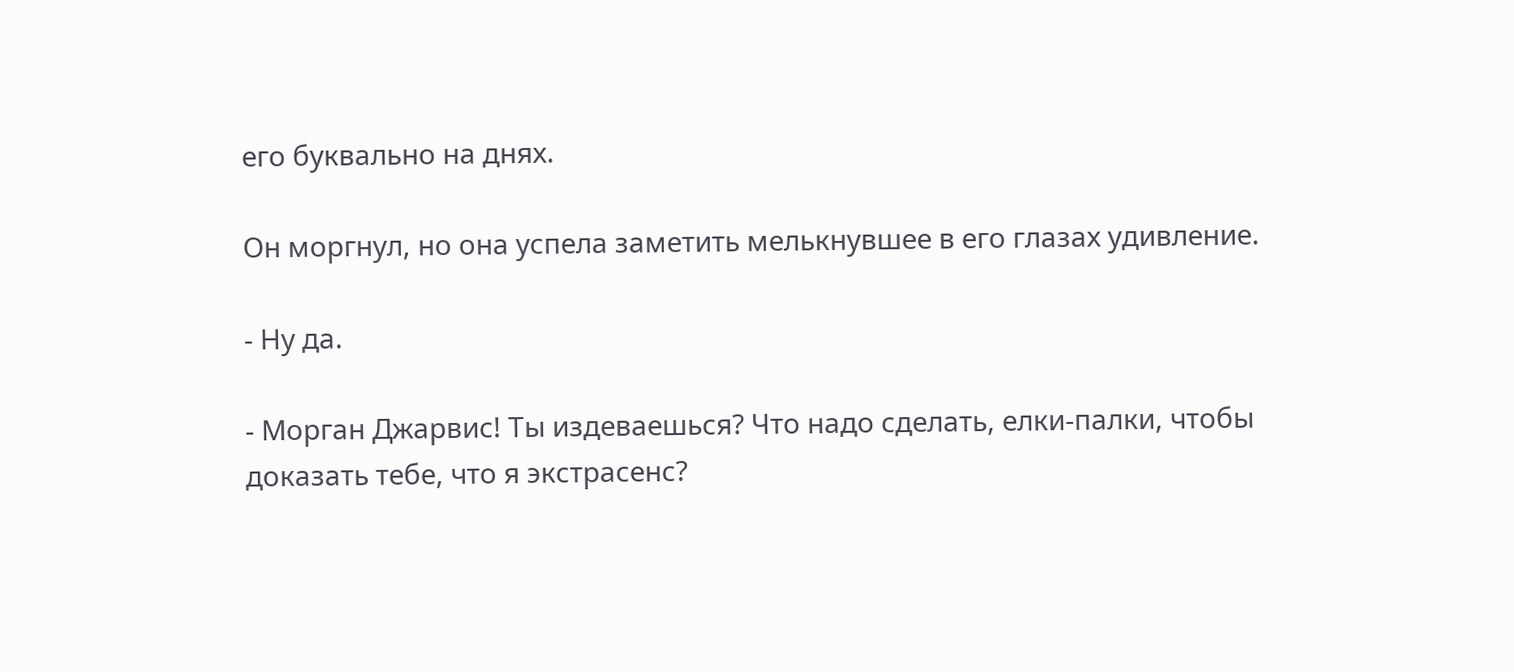его буквально на днях.

Он моргнул, но она успела заметить мелькнувшее в его глазах удивление.

- Ну да.

- Морган Джарвис! Ты издеваешься? Что надо сделать, елки-палки, чтобы доказать тебе, что я экстрасенс?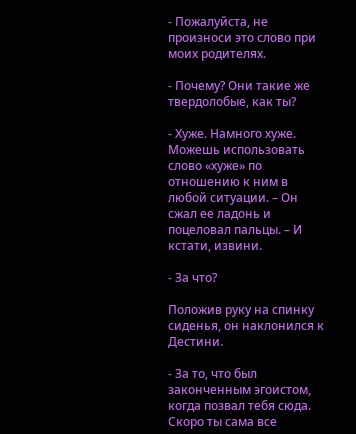- Пожалуйста, не произноси это слово при моих родителях.

- Почему? Они такие же твердолобые, как ты?

- Хуже. Намного хуже. Можешь использовать слово «хуже» по отношению к ним в любой ситуации. – Он сжал ее ладонь и поцеловал пальцы. – И кстати, извини.

- За что?

Положив руку на спинку сиденья, он наклонился к Дестини.

- За то, что был законченным эгоистом, когда позвал тебя сюда. Скоро ты сама все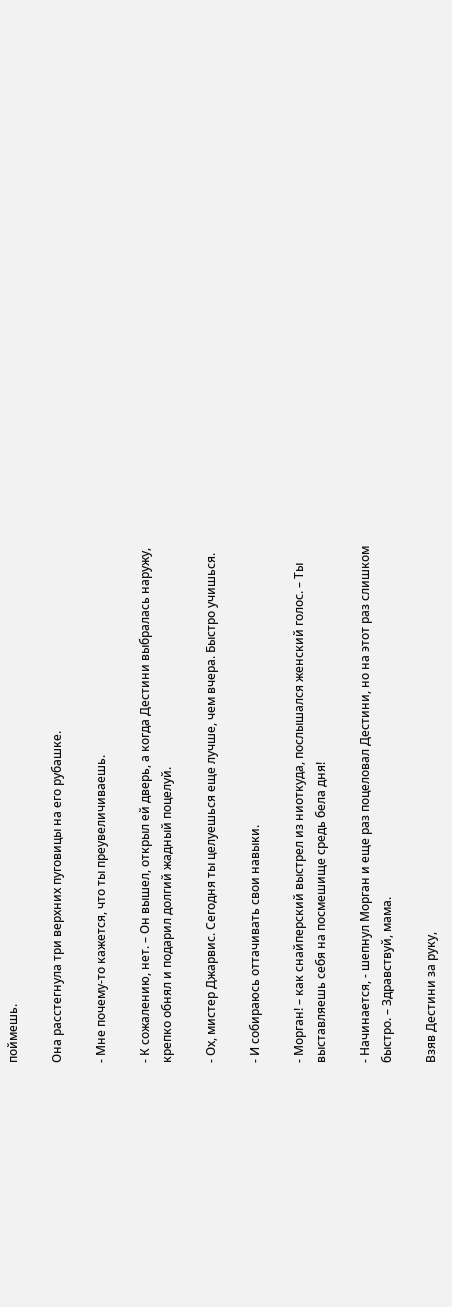поймешь.

Она расстегнула три верхних пуговицы на его рубашке.

- Мне почему-то кажется, что ты преувеличиваешь.

- К сожалению, нет. – Он вышел, открыл ей дверь, а когда Дестини выбралась наружу, крепко обнял и подарил долгий жадный поцелуй.

- Ох, мистер Джарвис. Сегодня ты целуешься еще лучше, чем вчера. Быстро учишься.

- И собираюсь оттачивать свои навыки.

- Морган! – как снайперский выстрел из ниоткуда, послышался женский голос. – Ты выставляешь себя на посмешище средь бела дня!

- Начинается, - шепнул Морган и еще раз поцеловал Дестини, но на этот раз слишком быстро. – Здравствуй, мама.

Взяв Дестини за руку,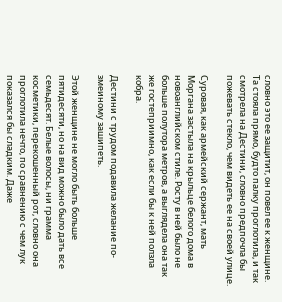словно это ее защитит, он повел ее к женщине. Та стояла прямо, будто палку проглотила, и так смотрела на Дестини, словно предпочла бы пожевать стекло, чем видеть ее на своей улице.

Суровая, как армейский сержант, мать Моргана застыла на крыльце белого дома в новоанглийском стиле. Росту в ней было не больше полутора метров, а выглядела она так же гостеприимно, как если бы к ней ползла кобра.

Дестини с трудом подавила желание по-змеиному зашипеть.

Этой женщине не могло быть больше пятидесяти, но на вид можно было дать все семьдесят. Белые волосы, ни грамма косметики, перекошенный рот, словно она проглотила нечто, по сравнению с чем лук показался бы сладким. Даже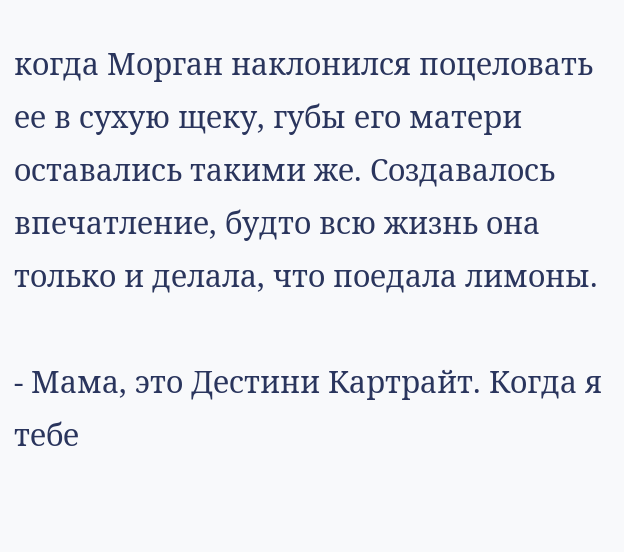когда Морган наклонился поцеловать ее в сухую щеку, губы его матери оставались такими же. Создавалось впечатление, будто всю жизнь она только и делала, что поедала лимоны.

- Мама, это Дестини Картрайт. Когда я тебе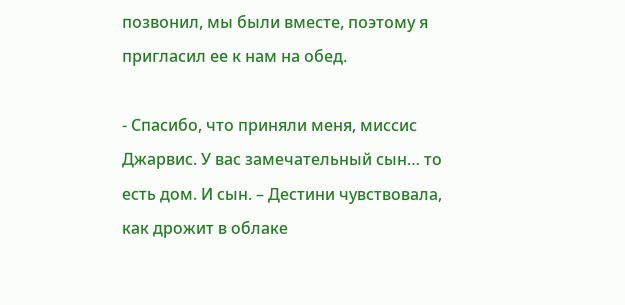позвонил, мы были вместе, поэтому я пригласил ее к нам на обед.

- Спасибо, что приняли меня, миссис Джарвис. У вас замечательный сын… то есть дом. И сын. – Дестини чувствовала, как дрожит в облаке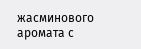жасминового аромата с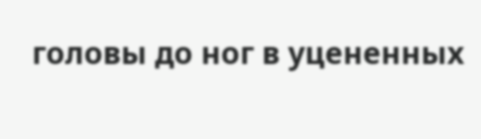головы до ног в уцененных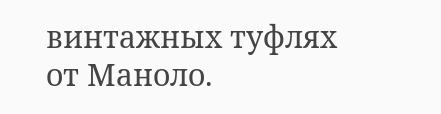винтажных туфлях от Маноло.